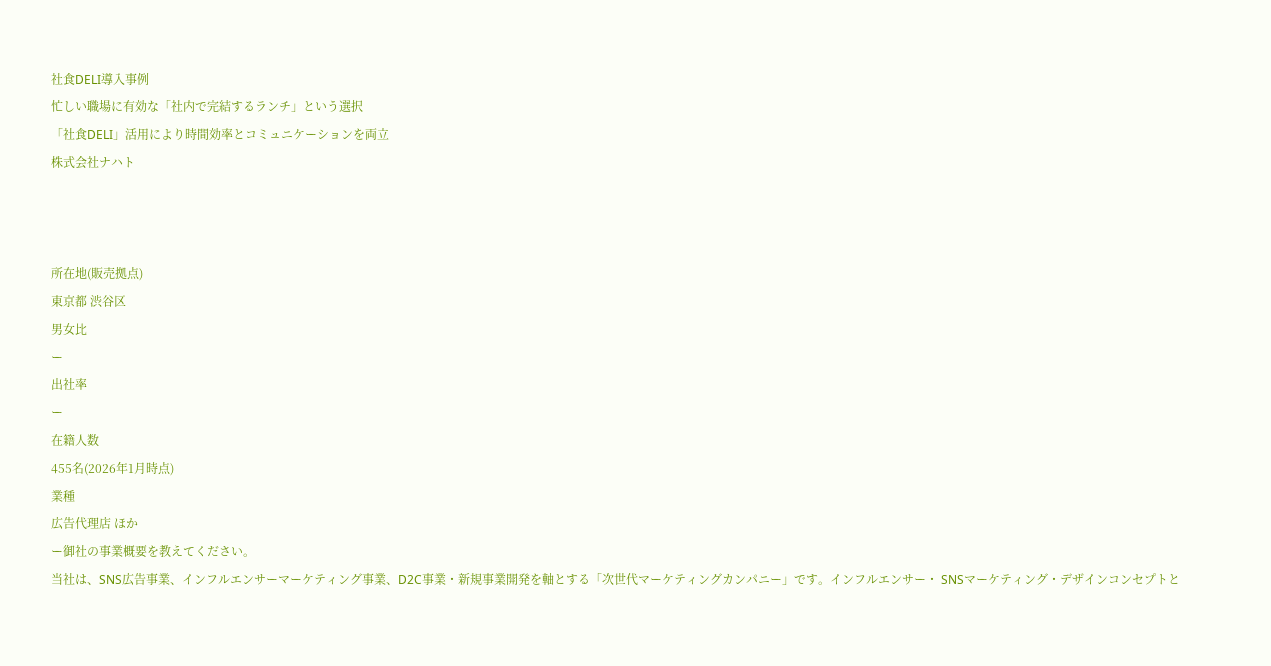社食DELI導入事例
忙しい職場に有効な「社内で完結するランチ」という選択
「社食DELI」活用により時間効率とコミュニケーションを両立
株式会社ナハト



所在地(販売拠点)
東京都 渋谷区
男女比
ー
出社率
ー
在籍人数
455名(2026年1月時点)
業種
広告代理店 ほか
ー御社の事業概要を教えてください。
当社は、SNS広告事業、インフルエンサーマーケティング事業、D2C事業・新規事業開発を軸とする「次世代マーケティングカンパニー」です。インフルエンサー・ SNSマーケティング・デザインコンセプトと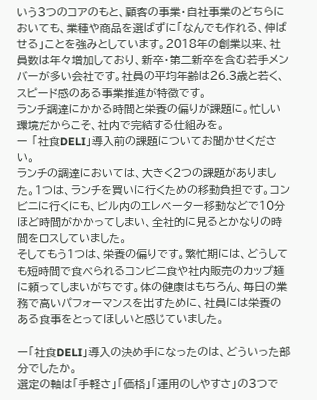いう3つのコアのもと、顧客の事業・自社事業のどちらにおいても、業種や商品を選ばずに「なんでも作れる、伸ばせる」ことを強みとしています。2018年の創業以来、社員数は年々増加しており、新卒・第二新卒を含む若手メンバーが多い会社です。社員の平均年齢は26.3歳と若く、スピード感のある事業推進が特徴です。
ランチ調達にかかる時間と栄養の偏りが課題に。忙しい環境だからこそ、社内で完結する仕組みを。
ー 「社食DELI」導入前の課題についてお聞かせください。
ランチの調達においては、大きく2つの課題がありました。1つは、ランチを買いに行くための移動負担です。コンビニに行くにも、ビル内のエレベーター移動などで10分ほど時間がかかってしまい、全社的に見るとかなりの時間をロスしていました。
そしてもう1つは、栄養の偏りです。繁忙期には、どうしても短時間で食べられるコンビニ食や社内販売のカップ麺に頼ってしまいがちです。体の健康はもちろん、毎日の業務で高いパフォーマンスを出すために、社員には栄養のある食事をとってほしいと感じていました。

ー「社食DELI」導入の決め手になったのは、どういった部分でしたか。
選定の軸は「手軽さ」「価格」「運用のしやすさ」の3つで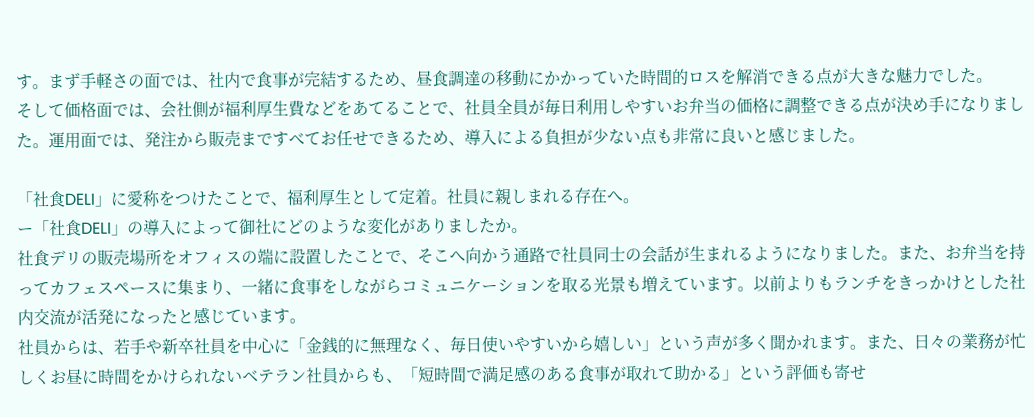す。まず手軽さの面では、社内で食事が完結するため、昼食調達の移動にかかっていた時間的ロスを解消できる点が大きな魅力でした。
そして価格面では、会社側が福利厚生費などをあてることで、社員全員が毎日利用しやすいお弁当の価格に調整できる点が決め手になりました。運用面では、発注から販売まですべてお任せできるため、導入による負担が少ない点も非常に良いと感じました。

「社食DELI」に愛称をつけたことで、福利厚生として定着。社員に親しまれる存在へ。
ー「社食DELI」の導入によって御社にどのような変化がありましたか。
社食デリの販売場所をオフィスの端に設置したことで、そこへ向かう通路で社員同士の会話が生まれるようになりました。また、お弁当を持ってカフェスペースに集まり、一緒に食事をしながらコミュニケーションを取る光景も増えています。以前よりもランチをきっかけとした社内交流が活発になったと感じています。
社員からは、若手や新卒社員を中心に「金銭的に無理なく、毎日使いやすいから嬉しい」という声が多く聞かれます。また、日々の業務が忙しくお昼に時間をかけられないベテラン社員からも、「短時間で満足感のある食事が取れて助かる」という評価も寄せ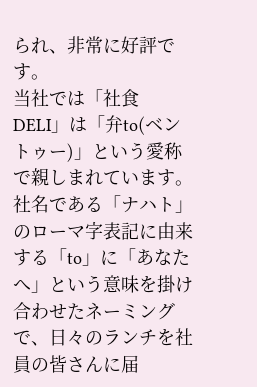られ、非常に好評です。
当社では「社食DELI」は「弁to(ベントゥー)」という愛称で親しまれています。社名である「ナハト」のローマ字表記に由来する「to」に「あなたへ」という意味を掛け合わせたネーミングで、日々のランチを社員の皆さんに届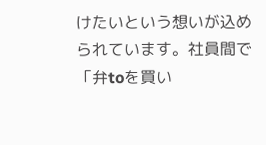けたいという想いが込められています。社員間で「弁toを買い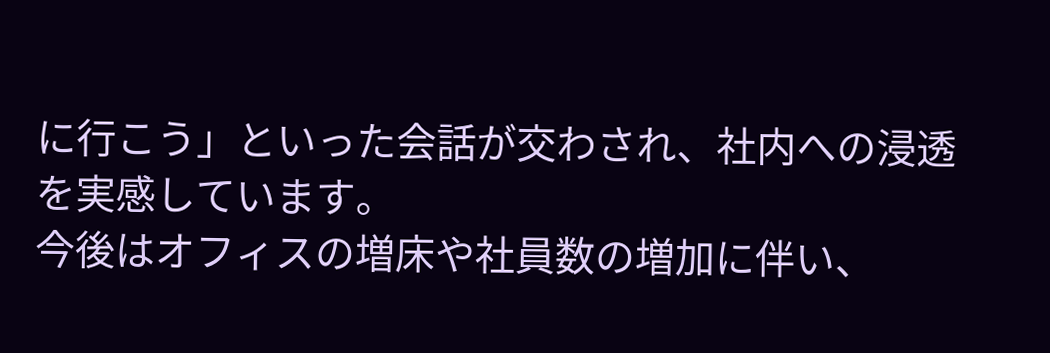に行こう」といった会話が交わされ、社内への浸透を実感しています。
今後はオフィスの増床や社員数の増加に伴い、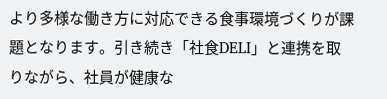より多様な働き方に対応できる食事環境づくりが課題となります。引き続き「社食DELI」と連携を取りながら、社員が健康な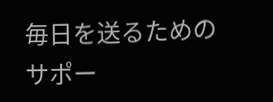毎日を送るためのサポー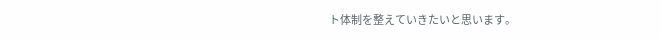ト体制を整えていきたいと思います。